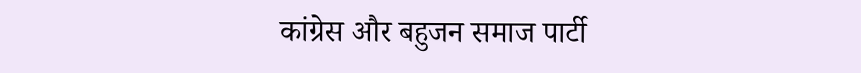कांग्रेस और बहुजन समाज पार्टी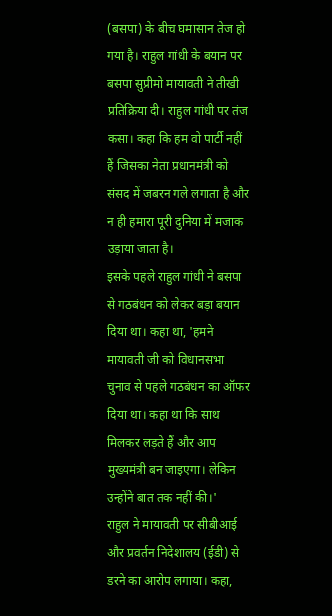(बसपा) के बीच घमासान तेज हो गया है। राहुल गांधी के बयान पर बसपा सुप्रीमो मायावती ने तीखी प्रतिक्रिया दी। राहुल गांधी पर तंज कसा। कहा कि हम वो पार्टी नहीं हैं जिसका नेता प्रधानमंत्री को संसद में जबरन गले लगाता है और न ही हमारा पूरी दुनिया में मजाक उड़ाया जाता है।
इसके पहले राहुल गांधी ने बसपा से गठबंधन को लेकर बड़ा बयान दिया था। कहा था, 'हमने मायावती जी को विधानसभा चुनाव से पहले गठबंधन का ऑफर दिया था। कहा था कि साथ मिलकर लड़ते हैं और आप मुख्यमंत्री बन जाइएगा। लेकिन उन्होंने बात तक नहीं की।'
राहुल ने मायावती पर सीबीआई और प्रवर्तन निदेशालय (ईडी) से डरने का आरोप लगाया। कहा,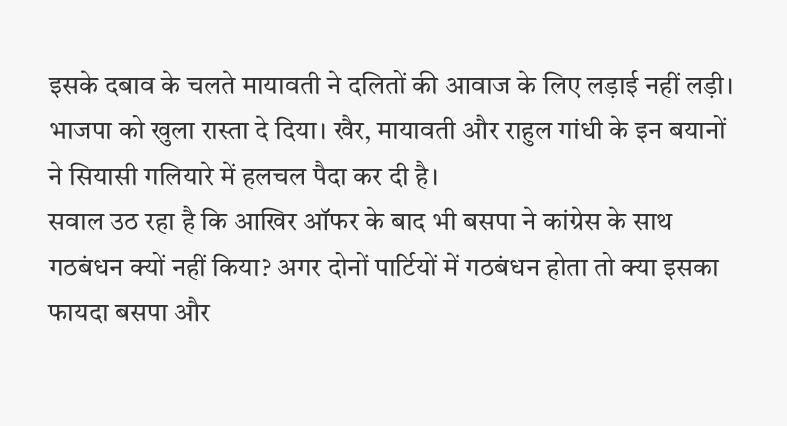इसके दबाव के चलते मायावती ने दलितों की आवाज के लिए लड़ाई नहीं लड़ी। भाजपा को खुला रास्ता दे दिया। खैर, मायावती और राहुल गांधी के इन बयानों ने सियासी गलियारे में हलचल पैदा कर दी है।
सवाल उठ रहा है कि आखिर ऑफर के बाद भी बसपा ने कांग्रेस के साथ गठबंधन क्यों नहीं किया? अगर दोनों पार्टियों में गठबंधन होता तो क्या इसका फायदा बसपा और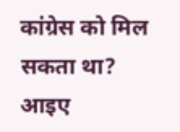कांग्रेस को मिल सकता था?
आइए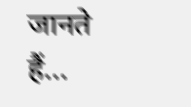जानते हैं...